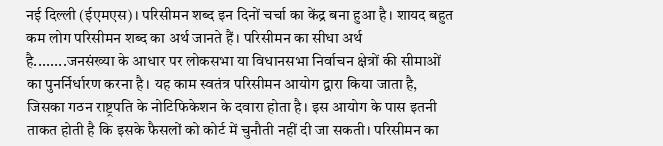नई दिल्ली (ईएमएस)। परिसीमन शब्द इन दिनों चर्चा का केंद्र बना हुआ है। शायद बहुत कम लोग परिसीमन शब्द का अर्थ जानते हैं। परिसीमन का सीधा अर्थ है........जनसंख्या के आधार पर लोकसभा या विधानसभा निर्वाचन क्षेत्रों की सीमाओं का पुनर्निर्धारण करना है। यह काम स्वतंत्र परिसीमन आयोग द्वारा किया जाता है, जिसका गठन राष्ट्रपति के नोटिफिकेशन के दवारा होता है। इस आयोग के पास इतनी ताकत होती है कि इसके फैसलों को कोर्ट में चुनौती नहीं दी जा सकती। परिसीमन का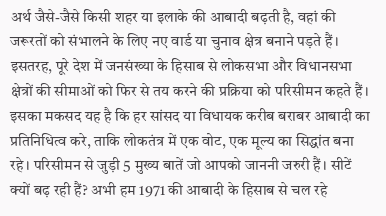अर्थ जैसे-जैसे किसी शहर या इलाके की आबादी बढ़ती है, वहां की जरूरतों को संभालने के लिए नए वार्ड या चुनाव क्षेत्र बनाने पड़ते हैं। इसतरह, पूरे देश में जनसंख्या के हिसाब से लोकसभा और विधानसभा क्षेत्रों की सीमाओं को फिर से तय करने की प्रक्रिया को परिसीमन कहते हैं। इसका मकसद यह है कि हर सांसद या विधायक करीब बराबर आबादी का प्रतिनिधित्व करे, ताकि लोकतंत्र में एक वोट, एक मूल्य का सिद्धांत बना रहे। परिसीमन से जुड़ी 5 मुख्य बातें जो आपको जाननी जरुरी हैं। सीटें क्यों बढ़ रही हैं? अभी हम 1971 की आबादी के हिसाब से चल रहे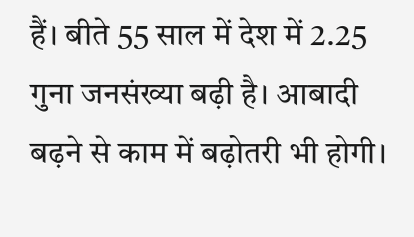हैं। बीते 55 साल में देश में 2.25 गुना जनसंख्या बढ़ी है। आबादी बढ़ने से काम में बढ़ोतरी भी होगी।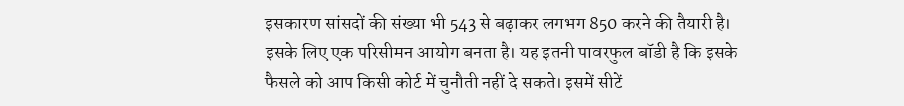इसकारण सांसदों की संख्या भी 543 से बढ़ाकर लगभग 850 करने की तैयारी है। इसके लिए एक परिसीमन आयोग बनता है। यह इतनी पावरफुल बॉडी है कि इसके फैसले को आप किसी कोर्ट में चुनौती नहीं दे सकते। इसमें सीटें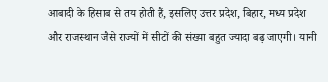आबादी के हिसाब से तय होती हैं, इसलिए उत्तर प्रदेश, बिहार, मध्य प्रदेश और राजस्थान जैसे राज्यों में सीटों की संख्या बहुत ज्यादा बढ़ जाएगी। यानी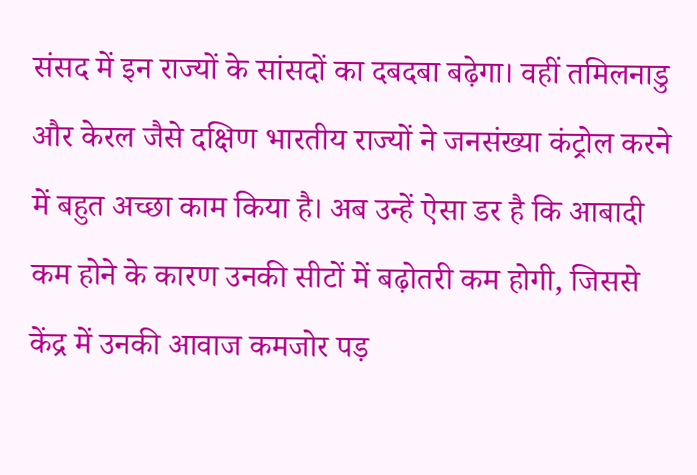संसद में इन राज्यों के सांसदों का दबदबा बढ़ेगा। वहीं तमिलनाडु और केरल जैसे दक्षिण भारतीय राज्यों ने जनसंख्या कंट्रोल करने में बहुत अच्छा काम किया है। अब उन्हें ऐसा डर है कि आबादी कम होने के कारण उनकी सीटों में बढ़ोतरी कम होगी, जिससे केंद्र में उनकी आवाज कमजोर पड़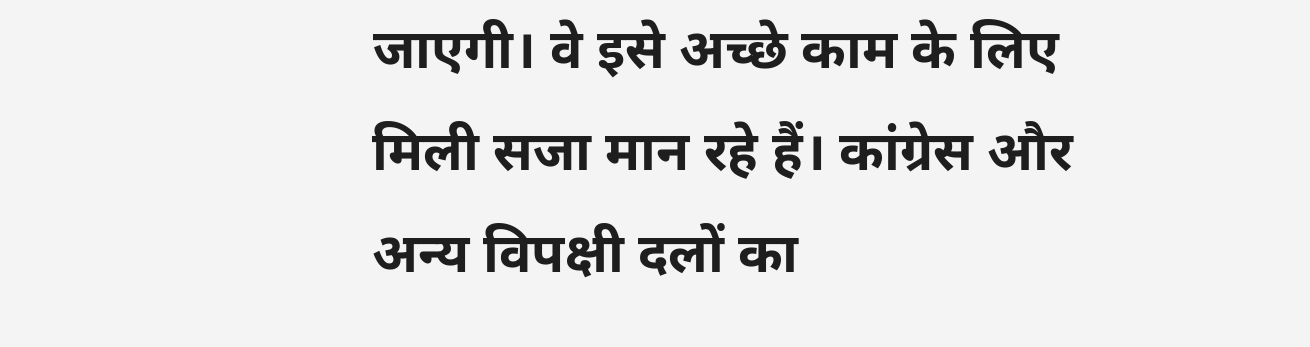जाएगी। वे इसे अच्छे काम के लिए मिली सजा मान रहे हैं। कांग्रेस और अन्य विपक्षी दलों का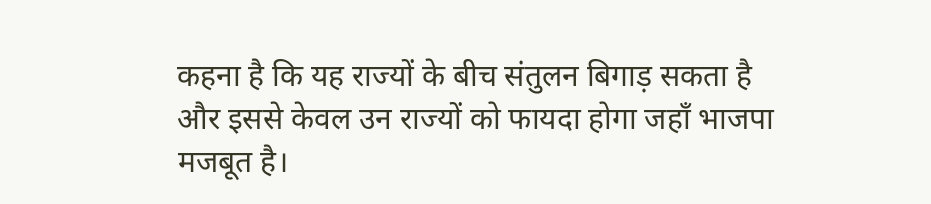कहना है कि यह राज्यों के बीच संतुलन बिगाड़ सकता है और इससे केवल उन राज्यों को फायदा होगा जहाँ भाजपा मजबूत है।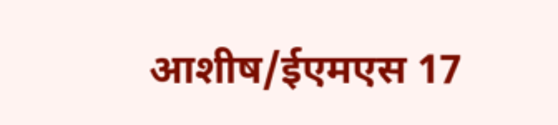आशीष/ईएमएस 17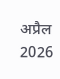अप्रैल 2026